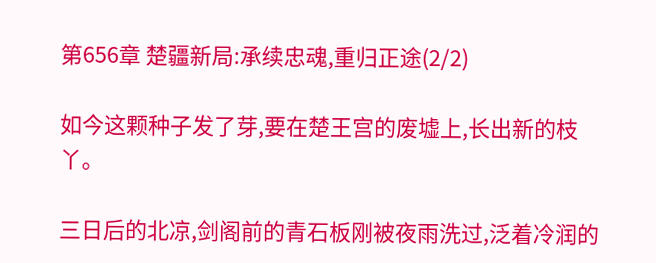第656章 楚疆新局:承续忠魂,重归正途(2/2)

如今这颗种子发了芽,要在楚王宫的废墟上,长出新的枝丫。

三日后的北凉,剑阁前的青石板刚被夜雨洗过,泛着冷润的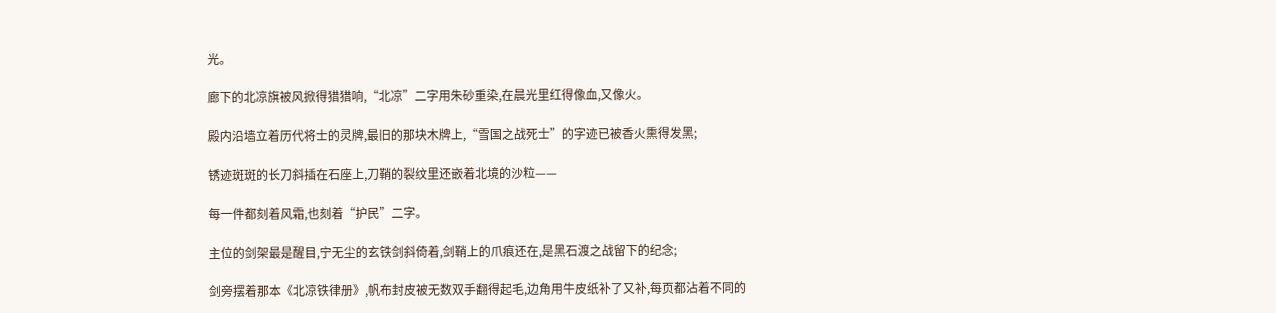光。

廊下的北凉旗被风掀得猎猎响,“北凉”二字用朱砂重染,在晨光里红得像血,又像火。

殿内沿墙立着历代将士的灵牌,最旧的那块木牌上,“雪国之战死士”的字迹已被香火熏得发黑;

锈迹斑斑的长刀斜插在石座上,刀鞘的裂纹里还嵌着北境的沙粒——

每一件都刻着风霜,也刻着“护民”二字。

主位的剑架最是醒目,宁无尘的玄铁剑斜倚着,剑鞘上的爪痕还在,是黑石渡之战留下的纪念;

剑旁摆着那本《北凉铁律册》,帆布封皮被无数双手翻得起毛,边角用牛皮纸补了又补,每页都沾着不同的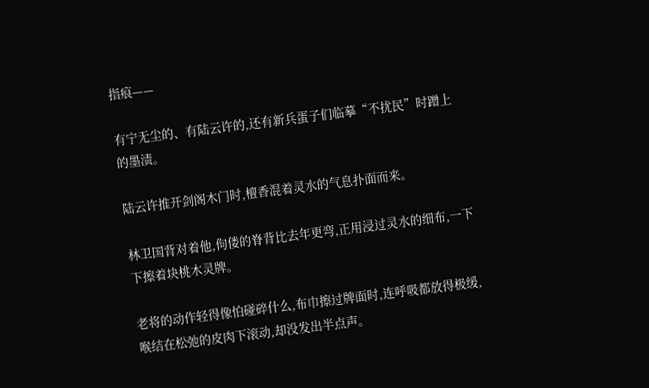指痕——

有宁无尘的、有陆云许的,还有新兵蛋子们临摹“不扰民”时蹭上的墨渍。

陆云许推开剑阁木门时,檀香混着灵水的气息扑面而来。

林卫国背对着他,佝偻的脊背比去年更弯,正用浸过灵水的细布,一下下擦着块桃木灵牌。

老将的动作轻得像怕碰碎什么,布巾擦过牌面时,连呼吸都放得极缓,喉结在松弛的皮肉下滚动,却没发出半点声。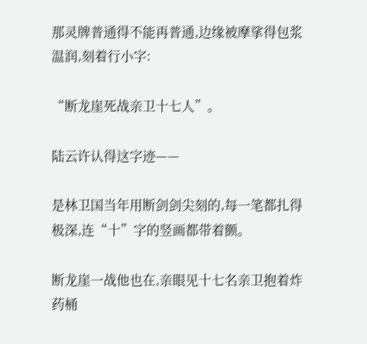那灵牌普通得不能再普通,边缘被摩挲得包浆温润,刻着行小字:

“断龙崖死战亲卫十七人”。

陆云许认得这字迹——

是林卫国当年用断剑剑尖刻的,每一笔都扎得极深,连“十”字的竖画都带着颤。

断龙崖一战他也在,亲眼见十七名亲卫抱着炸药桶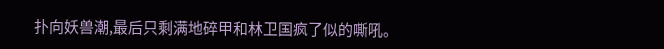扑向妖兽潮,最后只剩满地碎甲和林卫国疯了似的嘶吼。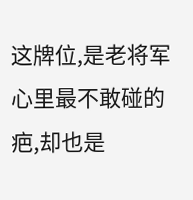这牌位,是老将军心里最不敢碰的疤,却也是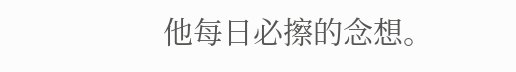他每日必擦的念想。